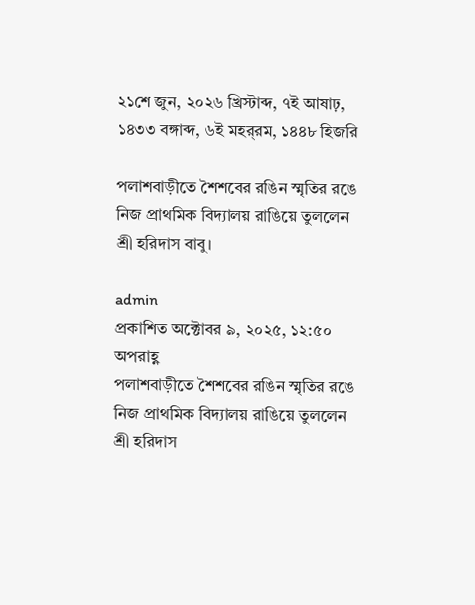২১শে জুন, ২০২৬ খ্রিস্টাব্দ, ৭ই আষাঢ়, ১৪৩৩ বঙ্গাব্দ, ৬ই মহর্‌রম, ১৪৪৮ হিজরি

পলাশবাড়ীতে শৈশবের রঙিন স্মৃতির রঙে নিজ প্রাথমিক বিদ্যালয় রাঙিয়ে তুললেন শ্রী হরিদাস বাবু।

admin
প্রকাশিত অক্টোবর ৯, ২০২৫, ১২:৫০ অপরাহ্ণ
পলাশবাড়ীতে শৈশবের রঙিন স্মৃতির রঙে নিজ প্রাথমিক বিদ্যালয় রাঙিয়ে তুললেন শ্রী হরিদাস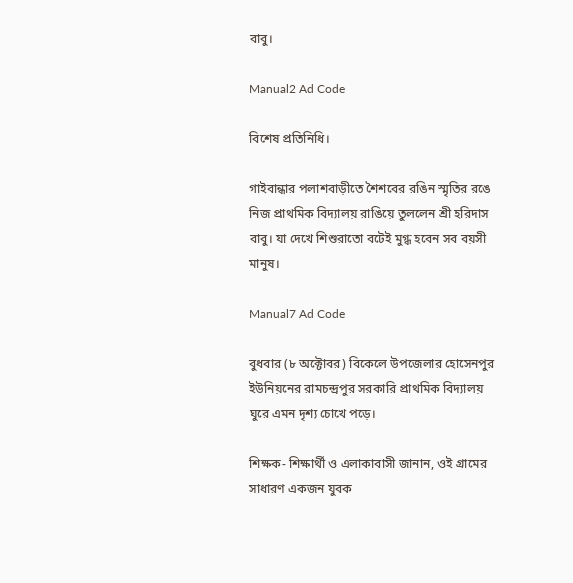বাবু।

Manual2 Ad Code

বিশেষ প্রতিনিধি।

গাইবান্ধার পলাশবাড়ীতে শৈশবের রঙিন স্মৃতির রঙে নিজ প্রাথমিক বিদ্যালয় রাঙিয়ে তুললেন শ্রী হরিদাস বাবু। যা দেখে শিশুরাতো বটেই মুগ্ধ হবেন সব বয়সী মানুষ।

Manual7 Ad Code

বুধবার (৮ অক্টোবর) বিকেলে উপজেলার হোসেনপুর ইউনিয়নের রামচন্দ্রপুর সরকারি প্রাথমিক বিদ্যালয় ঘুরে এমন দৃশ্য চোখে পড়ে।

শিক্ষক- শিক্ষার্থী ও এলাকাবাসী জানান, ওই গ্রামের সাধারণ একজন যুবক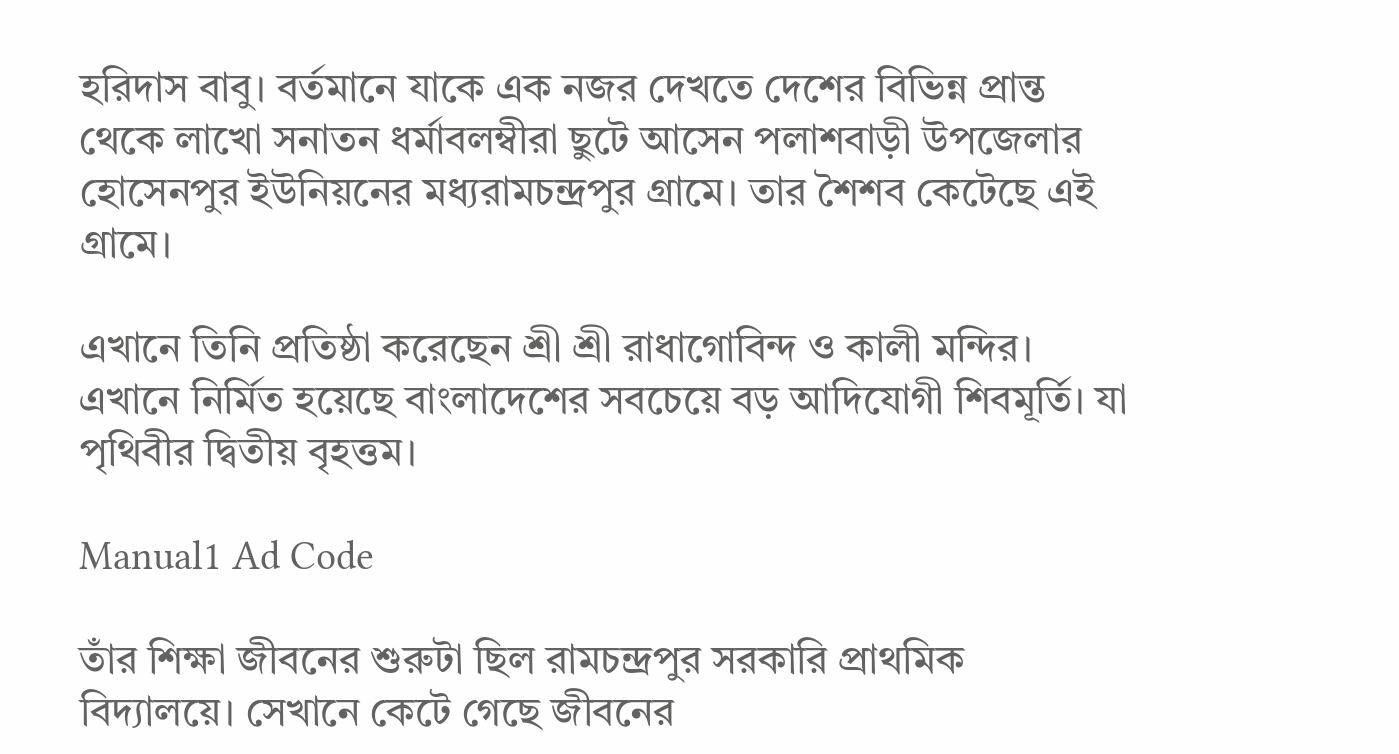হরিদাস বাবু। বর্তমানে যাকে এক নজর দেখতে দেশের বিভিন্ন প্রান্ত থেকে লাখো সনাতন ধর্মাবলম্বীরা ছুটে আসেন পলাশবাড়ী উপজেলার হোসেনপুর ইউনিয়নের মধ্যরামচন্দ্রপুর গ্রামে। তার শৈশব কেটেছে এই গ্রামে।

এখানে তিনি প্রতিষ্ঠা করেছেন শ্রী শ্রী রাধাগোবিন্দ ও কালী মন্দির। এখানে নির্মিত হয়েছে বাংলাদেশের সবচেয়ে বড় আদিযোগী শিবমূর্তি। যা পৃথিবীর দ্বিতীয় বৃহত্তম।

Manual1 Ad Code

তাঁর শিক্ষা জীবনের শুরুটা ছিল রামচন্দ্রপুর সরকারি প্রাথমিক বিদ্যালয়ে। সেখানে কেটে গেছে জীবনের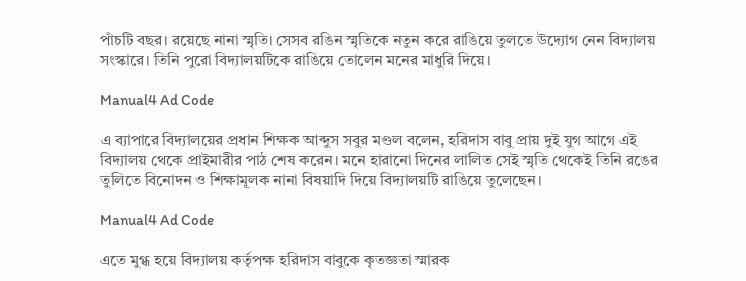পাঁচটি বছর। রয়েছে নানা স্মৃতি। সেসব রঙিন স্মৃতিকে নতুন করে রাঙিয়ে তুলতে উদ্যোগ নেন বিদ্যালয় সংস্কারে। তিনি পুরো বিদ্যালয়টিকে রাঙিয়ে তোলেন মনের মাধুরি দিয়ে।

Manual4 Ad Code

এ ব্যাপারে বিদ্যালয়ের প্রধান শিক্ষক আব্দুস সবুর মণ্ডল বলেন, হরিদাস বাবু প্রায় দুই যুগ আগে এই বিদ্যালয় থেকে প্রাইমারীর পাঠ শেষ করেন। মনে হারানো দিনের লালিত সেই স্মৃতি থেকেই তিনি রঙের তুলিতে বিনোদন ও শিক্ষামূলক নানা বিষয়াদি দিয়ে বিদ্যালয়টি রাঙিয়ে তুলেছেন।

Manual4 Ad Code

এতে মুগ্ধ হয়ে বিদ্যালয় কর্তৃপক্ষ হরিদাস বাবুকে কৃতজ্ঞতা স্মারক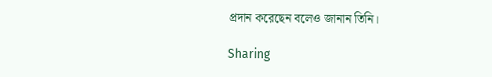প্রদান করেছেন বলেও জানান তিনি।

Sharing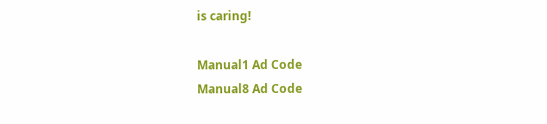is caring!

Manual1 Ad Code
Manual8 Ad Code